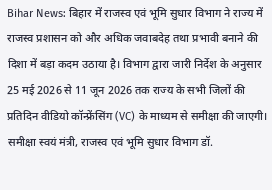Bihar News: बिहार में राजस्व एवं भूमि सुधार विभाग ने राज्य में राजस्व प्रशासन को और अधिक जवाबदेह तथा प्रभावी बनाने की दिशा में बड़ा कदम उठाया है। विभाग द्वारा जारी निर्देश के अनुसार 25 मई 2026 से 11 जून 2026 तक राज्य के सभी जिलों की प्रतिदिन वीडियो कॉन्फ्रेंसिंग (VC) के माध्यम से समीक्षा की जाएगी। समीक्षा स्वयं मंत्री, राजस्व एवं भूमि सुधार विभाग डॉ.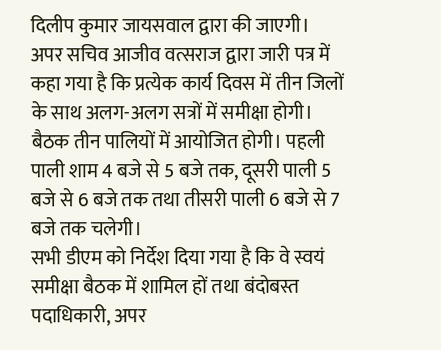दिलीप कुमार जायसवाल द्वारा की जाएगी।
अपर सचिव आजीव वत्सराज द्वारा जारी पत्र में कहा गया है कि प्रत्येक कार्य दिवस में तीन जिलों के साथ अलग-अलग सत्रों में समीक्षा होगी। बैठक तीन पालियों में आयोजित होगी। पहली पाली शाम 4 बजे से 5 बजे तक, दूसरी पाली 5 बजे से 6 बजे तक तथा तीसरी पाली 6 बजे से 7 बजे तक चलेगी।
सभी डीएम को निर्देश दिया गया है कि वे स्वयं समीक्षा बैठक में शामिल हों तथा बंदोबस्त पदाधिकारी, अपर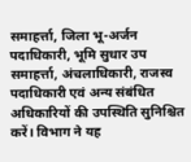समाहर्त्ता, जिला भू-अर्जन पदाधिकारी, भूमि सुधार उप समाहर्त्ता, अंचलाधिकारी, राजस्व पदाधिकारी एवं अन्य संबंधित अधिकारियों की उपस्थिति सुनिश्चित करें। विभाग ने यह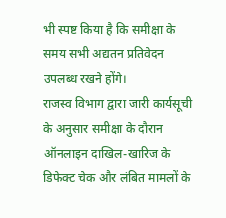भी स्पष्ट किया है कि समीक्षा के समय सभी अद्यतन प्रतिवेदन उपलब्ध रखने होंगे।
राजस्व विभाग द्वारा जारी कार्यसूची के अनुसार समीक्षा के दौरान ऑनलाइन दाखिल-खारिज के डिफेक्ट चेक और लंबित मामलों के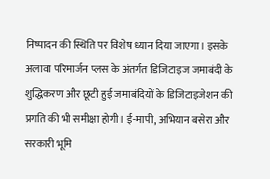निष्पादन की स्थिति पर विशेष ध्यान दिया जाएगा। इसके अलावा परिमार्जन प्लस के अंतर्गत डिजिटाइज जमाबंदी के शुद्धिकरण और छूटी हुई जमाबंदियों के डिजिटाइजेशन की प्रगति की भी समीक्षा होगी। ई-मापी, अभियान बसेरा और सरकारी भूमि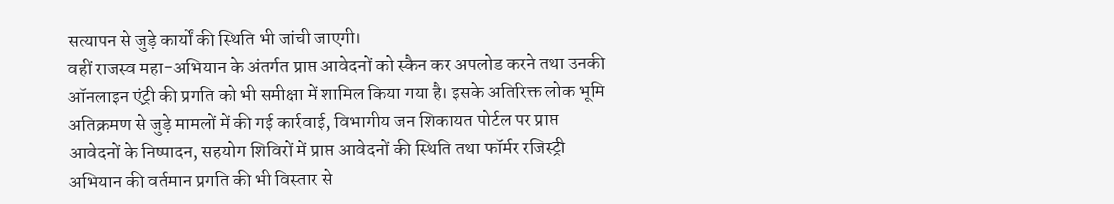सत्यापन से जुड़े कार्यों की स्थिति भी जांची जाएगी।
वहीं राजस्व महा-अभियान के अंतर्गत प्राप्त आवेदनों को स्कैन कर अपलोड करने तथा उनकी ऑनलाइन एंट्री की प्रगति को भी समीक्षा में शामिल किया गया है। इसके अतिरिक्त लोक भूमि अतिक्रमण से जुड़े मामलों में की गई कार्रवाई, विभागीय जन शिकायत पोर्टल पर प्राप्त आवेदनों के निष्पादन, सहयोग शिविरों में प्राप्त आवेदनों की स्थिति तथा फॉर्मर रजिस्ट्री अभियान की वर्तमान प्रगति की भी विस्तार से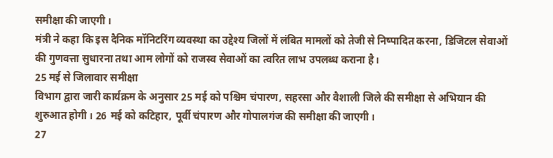समीक्षा की जाएगी।
मंत्री ने कहा कि इस दैनिक मॉनिटरिंग व्यवस्था का उद्देश्य जिलों में लंबित मामलों को तेजी से निष्पादित करना, डिजिटल सेवाओं की गुणवत्ता सुधारना तथा आम लोगों को राजस्व सेवाओं का त्वरित लाभ उपलब्ध कराना है।
25 मई से जिलावार समीक्षा
विभाग द्वारा जारी कार्यक्रम के अनुसार 25 मई को पश्चिम चंपारण, सहरसा और वैशाली जिले की समीक्षा से अभियान की शुरुआत होगी। 26 मई को कटिहार, पूर्वी चंपारण और गोपालगंज की समीक्षा की जाएगी।
27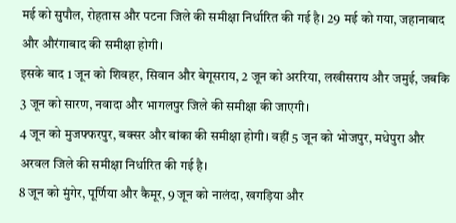मई को सुपौल, रोहतास और पटना जिले की समीक्षा निर्धारित की गई है। 29 मई को गया, जहानाबाद और औरंगाबाद की समीक्षा होगी।
इसके बाद 1 जून को शिवहर, सिवान और बेगूसराय, 2 जून को अररिया, लखीसराय और जमुई, जबकि 3 जून को सारण, नवादा और भागलपुर जिले की समीक्षा की जाएगी।
4 जून को मुजफ्फरपुर, बक्सर और बांका की समीक्षा होगी। वहीं 5 जून को भोजपुर, मधेपुरा और अरवल जिले की समीक्षा निर्धारित की गई है।
8 जून को मुंगेर, पूर्णिया और कैमूर, 9 जून को नालंदा, खगड़िया और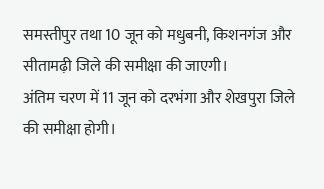समस्तीपुर तथा 10 जून को मधुबनी, किशनगंज और सीतामढ़ी जिले की समीक्षा की जाएगी।
अंतिम चरण में 11 जून को दरभंगा और शेखपुरा जिले की समीक्षा होगी।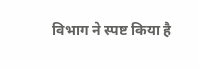विभाग ने स्पष्ट किया है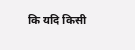कि यदि किसी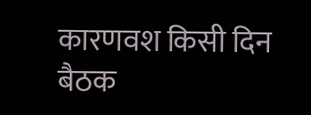कारणवश किसी दिन बैठक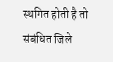स्थगित होती है तो संबंधित जिले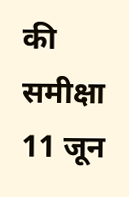की समीक्षा 11 जून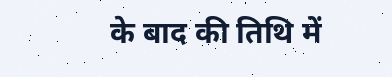के बाद की तिथि में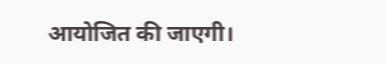आयोजित की जाएगी।